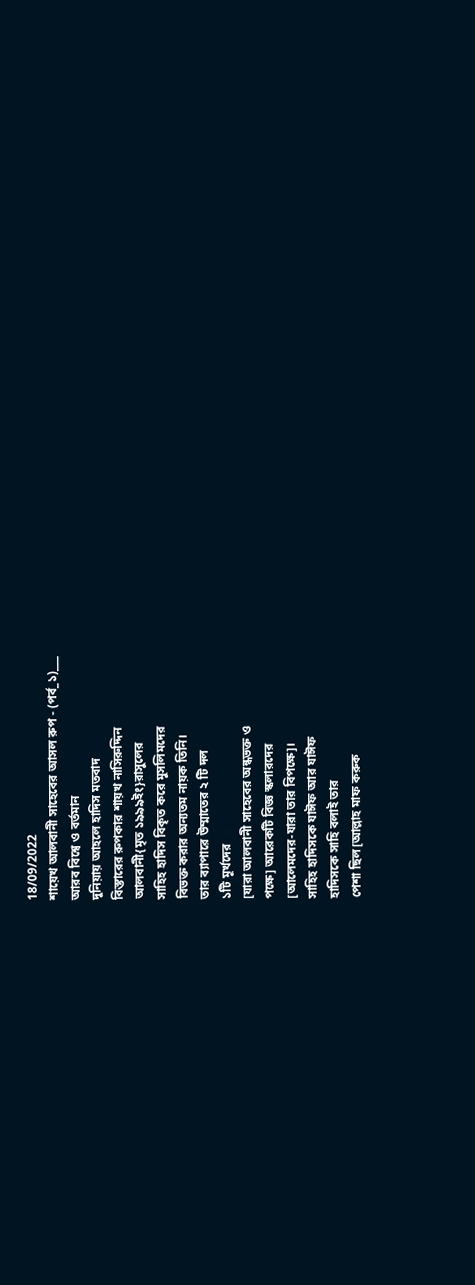18/09/2022
শায়েখ আলবানী সাহেবের আসল রুপ - (পর্ব_১)___
আরব বিশ্বে ও বর্তমান
দুনিয়ায় আহলে হাদিস মতবাদ
বিস্তারের রুপকার শায়খ নাসিরুদ্দিন
আলবানী{মৃত ১৯৯৯ইং}রাসুলের
সাহিহ হাদিস বিকৃত করে মুসলিমদের
বিভক্ত করার অন্যতম নায়ক তিনি।
তার ব্যাপারে উম্মাতের ২ টি দল
১টি মূর্খদের
[যারা আলবানী সাহেবের অন্ধভক্ত ও
পক্ষে] আরেকটি বিজ্ঞ স্কলারদের
[আলেমদের-যারা তার বিপক্ষে]।
সাহিহ হাদিসকে যাঈফ আর যাঈফ
হাদিসকে সাহি বলাই তার
পেশা ছিল[আল্লাহ মাফ করুক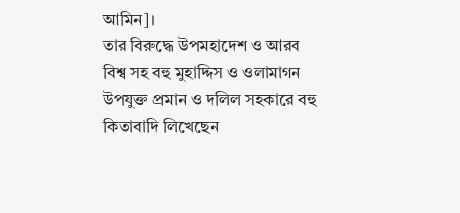আমিন]।
তার বিরুদ্ধে উপমহাদেশ ও আরব
বিশ্ব সহ বহু মুহাদ্দিস ও ওলামাগন
উপযুক্ত প্রমান ও দলিল সহকারে বহু
কিতাবাদি লিখেছেন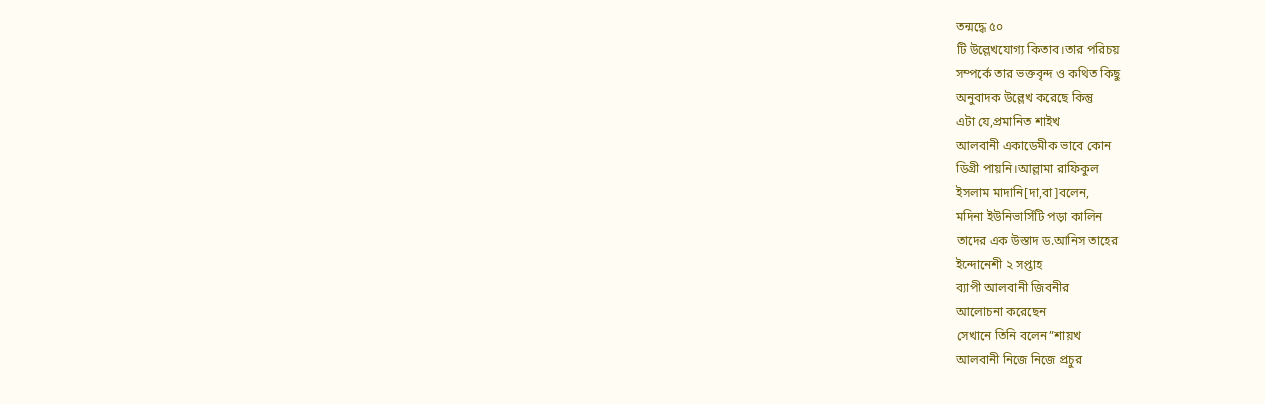তন্মদ্ধে ৫০
টি উল্লেখযোগ্য কিতাব।তার পরিচয়
সম্পর্কে তার ভক্তবৃন্দ ও কথিত কিছু
অনুবাদক উল্লেখ করেছে কিন্তু
এটা যে,প্রমানিত শাইখ
আলবানী একাডেমীক ভাবে কোন
ডিগ্রী পায়নি।আল্লামা রাফিকুল
ইসলাম মাদানি[দা,বা]বলেন,
মদিনা ইউনিভার্সিটি পড়া কালিন
তাদের এক উস্তাদ ড.আনিস তাহের
ইন্দোনেশী ২ সপ্তাহ
ব্যাপী আলবানী জিবনীর
আলোচনা করেছেন
সেখানে তিনি বলেন”শায়খ
আলবানী নিজে নিজে প্রচুর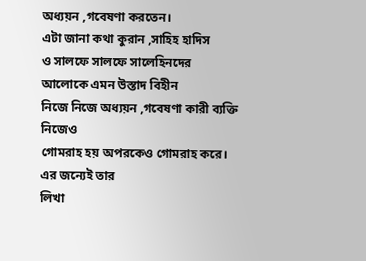অধ্যয়ন ,গবেষণা করতেন।
এটা জানা কথা কুরান ,সাহিহ হাদিস
ও সালফে সালফে সালেহিনদের
আলোকে এমন উস্তাদ বিহীন
নিজে নিজে অধ্যয়ন ,গবেষণা কারী ব্যক্তি নিজেও
গোমরাহ হয় অপরকেও গোমরাহ করে।
এর জন্যেই তার
লিখা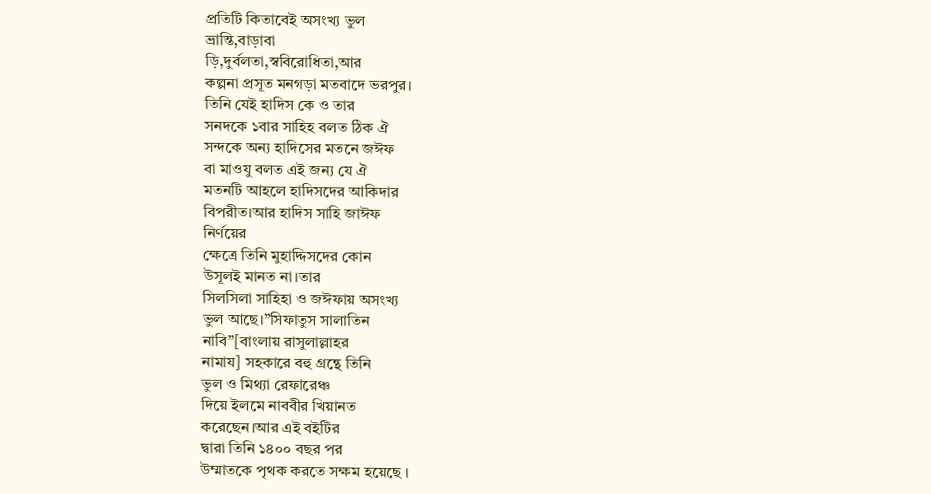প্রতিটি কিতাবেই অসংখ্য ভুল
ভ্রান্তি,বাড়াবা
ড়ি,দুর্বলতা,স্ববিরোধিতা,আর
কল্পনা প্রসূত মনগড়া মতবাদে ভরপুর।
তিনি যেই হাদিস কে ও তার
সনদকে ১বার সাহিহ বলত ঠিক ঐ
সন্দকে অন্য হাদিসের মতনে জঈফ
বা মাওযু বলত এই জন্য যে ঐ
মতনটি আহলে হাদিসদের আকিদার
বিপরীত।আর হাদিস সাহি জাঈফ
নির্ণয়ের
ক্ষেত্রে তিনি মুহাদ্দিসদের কোন
উসূলই মানত না।তার
সিলসিলা সাহিহা ও জঈফায় অসংখ্য
ভুল আছে।”সিফাতুস সালাতিন
নাবি”[বাংলায় রাসুলাল্লাহর
নামায] সহকারে বহু গ্রন্থে তিনি
ভুল ও মিথ্যা রেফারেঞ্চ
দিয়ে ইলমে নাববীর খিয়ানত
করেছেন।আর এই বইটির
দ্বারা তিনি ১৪০০ বছর পর
উম্মাতকে পৃথক করতে সক্ষম হয়েছে ।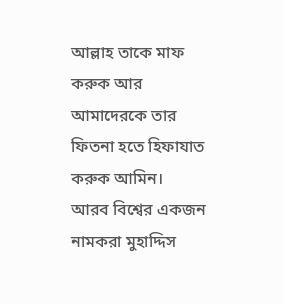আল্লাহ তাকে মাফ করুক আর
আমাদেরকে তার
ফিতনা হতে হিফাযাত করুক আমিন।
আরব বিশ্বের একজন
নামকরা মুহাদ্দিস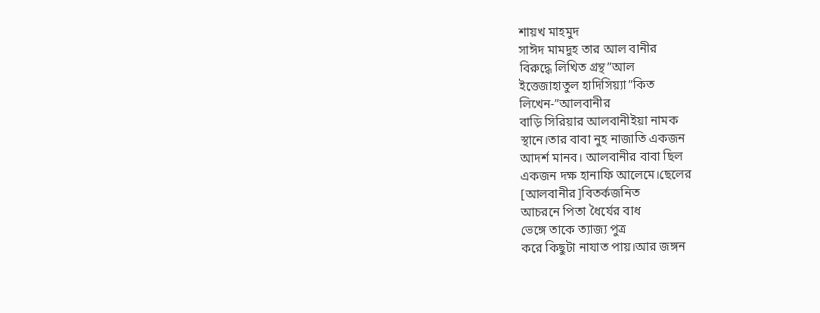শায়খ মাহমুদ
সাঈদ মামদুহ তার আল বানীর
বিরুদ্ধে লিখিত গ্রন্থ”আল
ইত্তেজাহাতুল হাদিসিয়্যা”কিত
লিখেন-”আলবানীর
বাড়ি সিরিয়ার আলবানীইয়া নামক
স্থানে।তার বাবা নুহ নাজাতি একজন
আদর্শ মানব। আলবানীর বাবা ছিল
একজন দক্ষ হানাফি আলেমে।ছেলের
[আলবানীর]বিতর্কজনিত
আচরনে পিতা ধৈর্যের বাধ
ভেঙ্গে তাকে ত্যাজ্য পুত্র
করে কিছুটা নাযাত পায়।আর জঙ্গন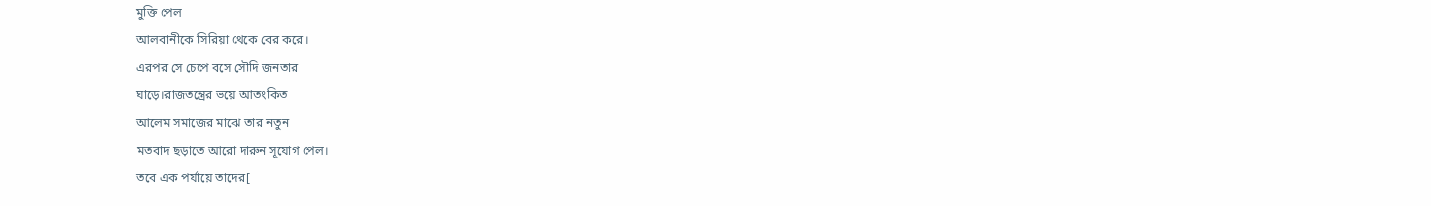মুক্তি পেল
আলবানীকে সিরিয়া থেকে বের করে।
এরপর সে চেপে বসে সৌদি জনতার
ঘাড়ে।রাজতন্ত্রের ভয়ে আতংকিত
আলেম সমাজের মাঝে তার নতুন
মতবাদ ছড়াতে আরো দারুন সূযোগ পেল।
তবে এক পর্যায়ে তাদের[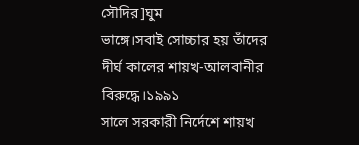সৌদির]ঘুম
ভাঙ্গে।সবাই সোচ্চার হয় তাঁদের
দীর্ঘ কালের শায়খ-আলবানীর
বিরুদ্ধে।১৯৯১
সালে সরকারী নির্দেশে শায়খ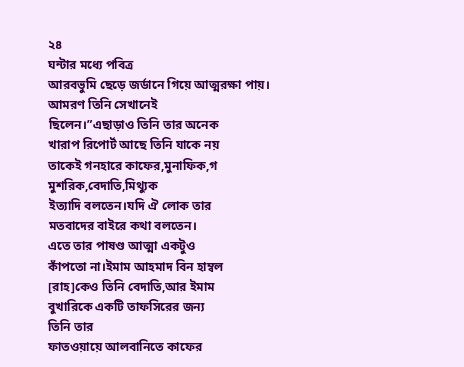২৪
ঘন্টার মধ্যে পবিত্র
আরবভুমি ছেড়ে জর্ডানে গিয়ে আত্মরক্ষা পায়।
আমরণ তিনি সেখানেই
ছিলেন।”এছাড়াও তিনি তার অনেক
খারাপ রিপোর্ট আছে তিনি যাকে নয়
তাকেই গনহারে কাফের,মুনাফিক,গ
মুশরিক,বেদাতি,মিথ্যুক
ইত্যাদি বলতেন।যদি ঐ লোক তার
মতবাদের বাইরে কথা বলতেন।
এতে তার পাষণ্ড আত্মা একটুও
কাঁপতো না।ইমাম আহমাদ বিন হাম্বল
[রাহ]কেও তিনি বেদাতি,আর ইমাম
বুখারিকে একটি তাফসিরের জন্য
তিনি তার
ফাতওয়ায়ে আলবানিতে কাফের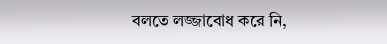বলতে লজ্জাবোধ করে নি,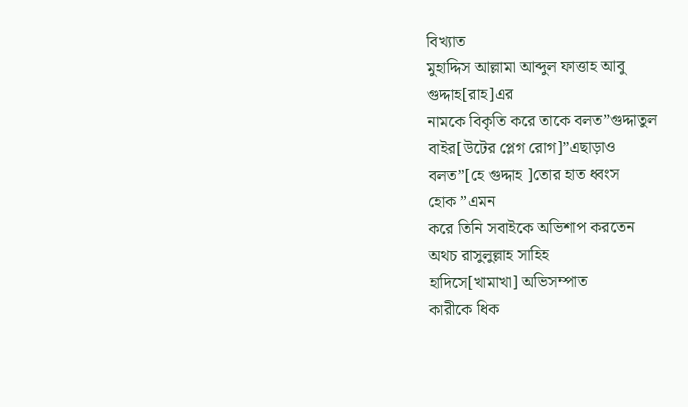বিখ্যাত
মুহাদ্দিস আল্লামা আব্দুল ফাত্তাহ আবু
গুদ্দাহ[রাহ]এর
নামকে বিকৃতি করে তাকে বলত”গুদ্দাতুল
বাইর[উটের প্লেগ রোগ]”এছাড়াও
বলত”[হে গুদ্দাহ ]তোর হাত ধ্বংস
হোক ”এমন
করে তিনি সবাইকে অভিশাপ করতেন
অথচ রাসুলুল্লাহ সাহিহ
হাদিসে[খামাখা] অভিসম্পাত
কারীকে ধিক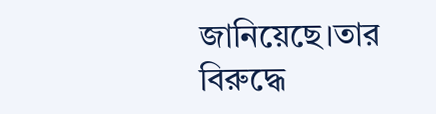জানিয়েছে।তার
বিরুদ্ধে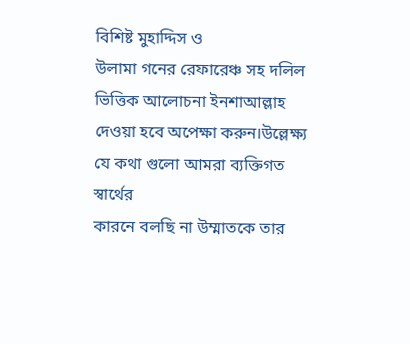বিশিষ্ট মুহাদ্দিস ও
উলামা গনের রেফারেঞ্চ সহ দলিল
ভিত্তিক আলোচনা ইনশাআল্লাহ
দেওয়া হবে অপেক্ষা করুন।উল্লেক্ষ্য
যে কথা গুলো আমরা ব্যক্তিগত
স্বার্থের
কারনে বলছি না উম্মাতকে তার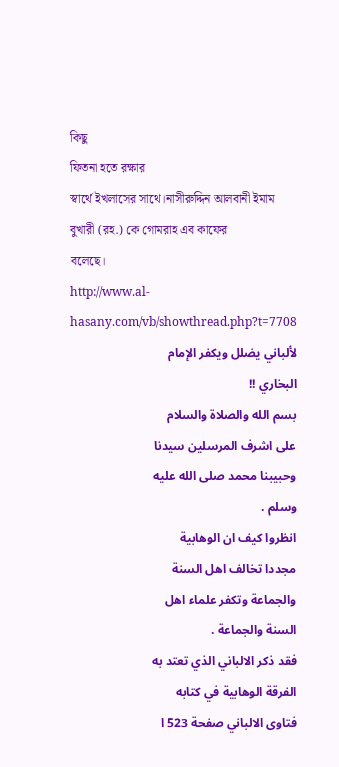কিছু
ফিতনা হতে রক্ষার
স্বার্থে ইখলাসের সাথে।নাসীরুদ্দিন আলবানী ইমাম
বুখারী (রহ.) কে গোমরাহ এব কাফের
বলেছে।
http://www.al-hasany.com/vb/showthread.php?t=7708
لألباني يضلل ويكفر الإمام
البخاري !!
بسم الله والصلاة والسلام
على اشرف المرسلين سيدنا
وحبيبنا محمد صلى الله عليه
وسلم .
انظروا كيف ان الوهابية
مجددا تخالف اهل السنة
والجماعة وتكفر علماء اهل
السنة والجماعة .
فقد ذكر الالباني الذي تعتد به
الفرقة الوهابية في كتابه
فتاوى الالباني صفحة 523 ا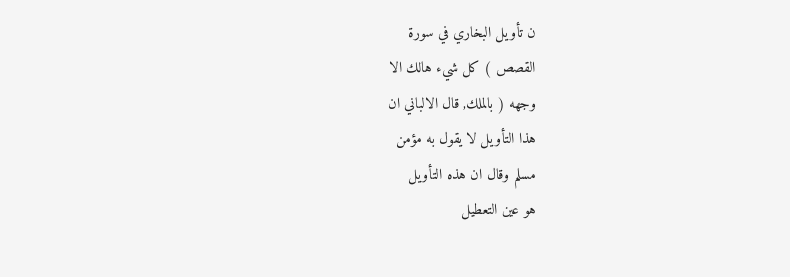ن تأويل البخاري في سورة
القصص ) كل شيء هالك الا
وجهه ( بالملك, قال الالباني ان
هذا التأويل لا يقول به مؤمن
مسلم وقال ان هذه التأويل
هو عين التعطيل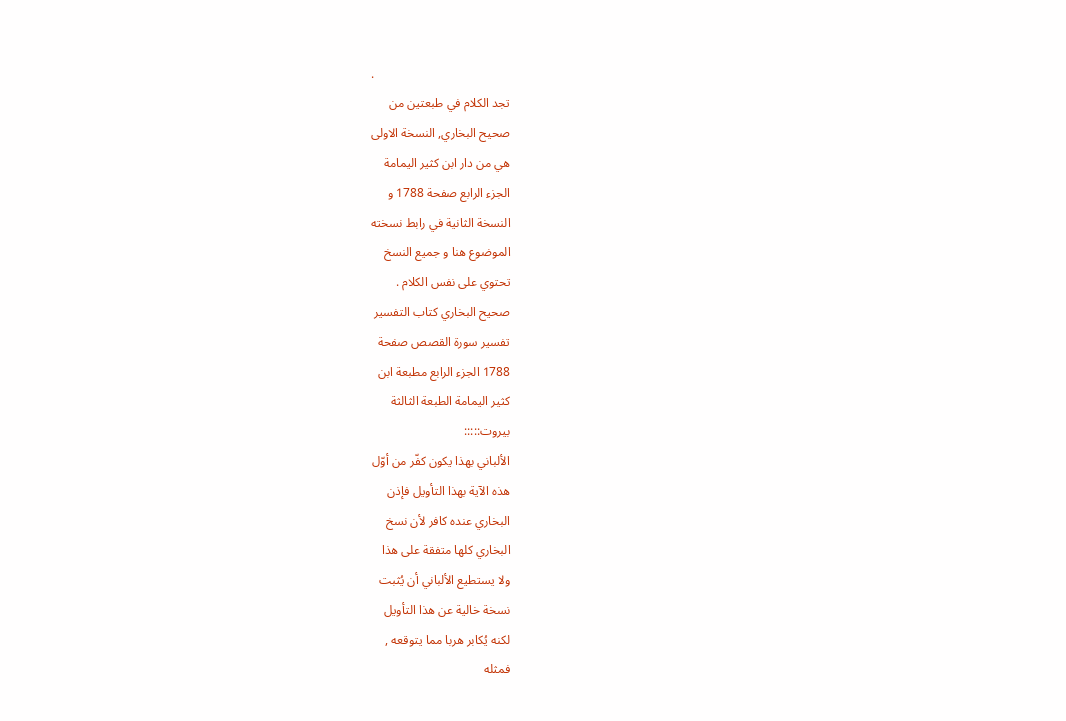.
تجد الكلام في طبعتين من
صحيح البخاري, النسخة الاولى
هي من دار ابن كثير اليمامة
الجزء الرابع صفحة 1788 و
النسخة الثانية في رابط نسخته
الموضوع هنا و جميع النسخ
تحتوي على نفس الكلام .
صحيح البخاري كتاب التفسير
تفسير سورة القصص صفحة
1788 الجزء الرابع مطبعة ابن
كثير اليمامة الطبعة الثالثة
بيروت:::::
الألباني بهذا يكون كفّر من أوّل
هذه الآية بهذا التأويل فإذن
البخاري عنده كافر لأن نسخ
البخاري كلها متفقة على هذا
ولا يستطيع الألباني أن يُثبت
نسخة خالية عن هذا التأويل
لكنه يُكابر هربا مما يتوقعه ,
فمثله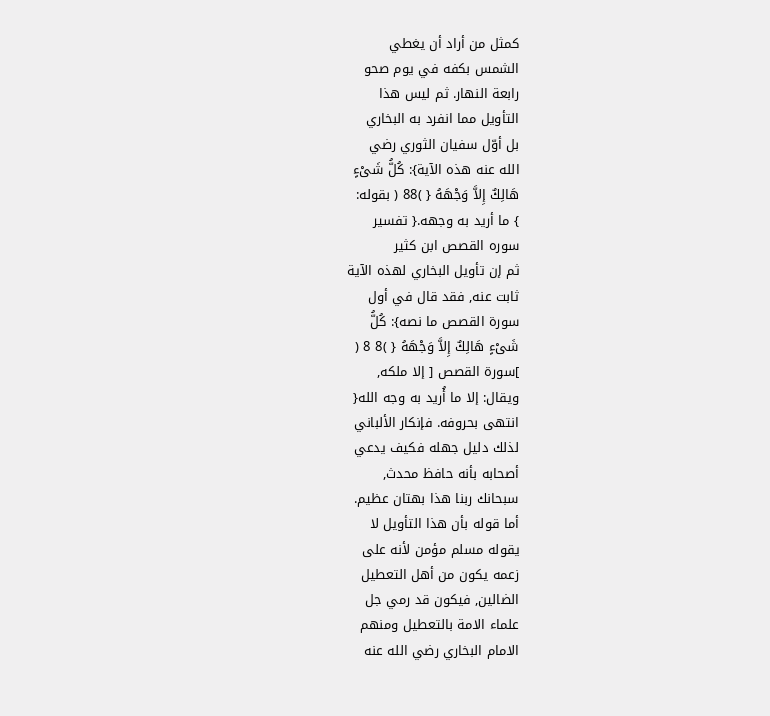كمثل من أراد أن يغطي
الشمس بكفه في يوم صحو
رابعة النهار. ثم ليس هذا
التأويل مما انفرد به البخاري
بل أوّل سفيان الثوري رضي
الله عنه هذه الآية}: كُلُّ شَىْءٍ
هَالِكٌ إِلاَّ وَجْهَهُ { )88 ( بقوله:
} ما أريد به وجهه.{ تفسير
سوره القصص ابن كثير
ثم إن تأويل البخاري لهذه الآية
ثابت عنه, فقد قال في أول
سورة القصص ما نصه}: كُلُّ
شَىْءٍ هَالِكٌ إِلاَّ وَجْهَهُ { )8 8 (
]سورة القصص [ إلا ملكه,
ويقال: إلا ما أُريد به وجه الله{
انتهى بحروفه. فإنكار الألباني
لذلك دليل جهله فكيف يدعي
أصحابه بأنه حافظ محدث,
سبحانك ربنا هذا بهتان عظيم.
أما قوله بأن هذا التأويل لا
يقوله مسلم مؤمن لأنه على
زعمه يكون من أهل التعطيل
الضالين, فيكون قد رمي جل
علماء الامة بالتعطيل ومنهم
الامام البخاري رضي الله عنه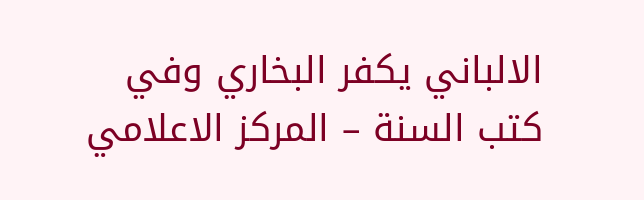الالباني يكفر البخاري وفي
كتب السنة – المركز الاعلامي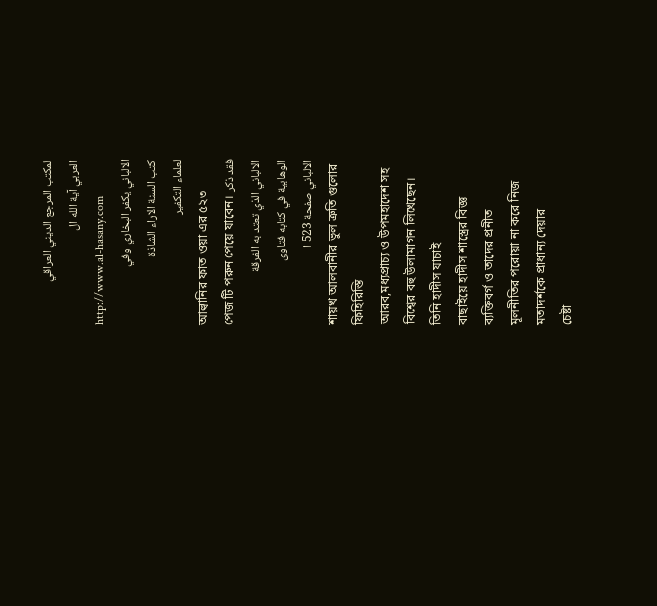لمكتب المرجع الديني العراقي
العربي آية الله ال
http://www.al-hasany.com
الالباني يكفر البخاري وفي
كتب السنة الاراء الشاذة
لعلماء التكفير
আল্বানির ফাত ওয়া এর ৫২৩
পেজ টি পরুন পেয়ে যাবেন। فقد ذكر
الالباني الذي تعتد به الفرقة
الوهابية في كتابه فتاوى
الالباني صفحة 523 ا
শায়খ আলবানীর ভুল ত্রুতি গুলোর
ফিহিরিস্তি
আরব,মধ্যপ্রাচ্য ও উপমহাদেশ সহ
বিশ্বের বহু উলামাগন লিখেছেন।
তিনি হাদীস যাচাই
বাছাইয়ে হাদীস শাস্ত্রের বিজ্ঞ
ব্যক্তিবর্গ ও তাদের প্রনীত
মূলনীতির পরোয়া না করে নিজ
মতাদর্শকে প্রাধান্য দেয়ার
চেষ্টা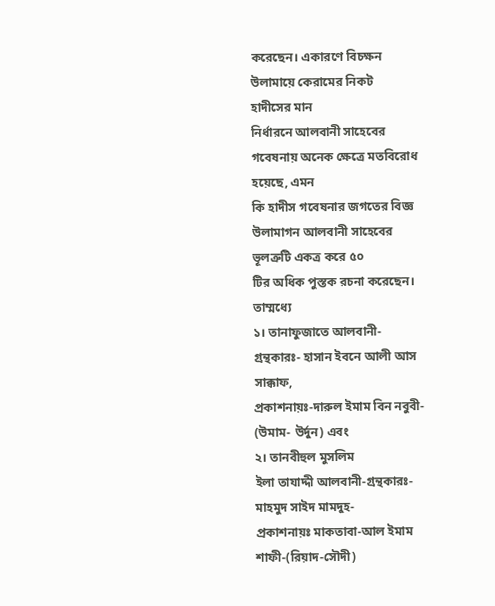করেছেন। একারণে বিচক্ষন
উলামায়ে কেরামের নিকট
হাদীসের মান
নির্ধারনে আলবানী সাহেবের
গবেষনায় অনেক ক্ষেত্রে মতবিরোধ
হয়েছে, এমন
কি হাদীস গবেষনার জগতের বিজ্ঞ
উলামাগন আলবানী সাহেবের
ভূলত্রুটি একত্র করে ৫০
টির অধিক পুস্তক রচনা করেছেন।
তাম্মধ্যে
১। তানাফুজাতে আলবানী-
গ্রন্থকারঃ- হাসান ইবনে আলী আস
সাক্কাফ,
প্রকাশনায়ঃ-দারুল ইমাম বিন নবুবী-
(উমাম- উর্দুন) এবং
২। তানবীহুল মুসলিম
ইলা তাযাদ্দী আলবানী-গ্রন্থকারঃ-
মাহমুদ সাইদ মামদুহ-
প্রকাশনায়ঃ মাকতাবা-আল ইমাম
শাফী-(রিয়াদ-সৌদী)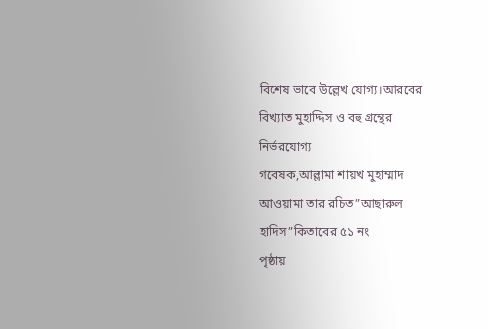বিশেষ ভাবে উল্লেখ যোগ্য।আরবের
বিখ্যাত মুহাদ্দিস ও বহু গ্রন্থের
নির্ভরযোগ্য
গবেষক,আল্লামা শায়খ মুহাম্মাদ
আওয়ামা তার রচিত”আছারুল
হাদিস”কিতাবের ৫১ নং
পৃষ্ঠায়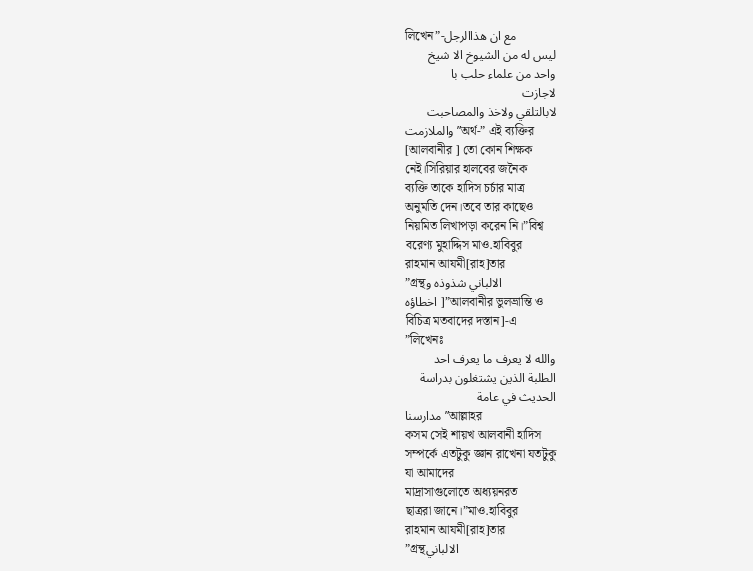লিখেন”-مع ان هذاالرجل
ليس له من الشيوخ الا شيخ
واحد من علماء حلب با
لاجازت
لابالتلقي ولاخذ والمصاحبت
والملازمت”অর্থ-” এই ব্যক্তির
[আলবানীর ] তো কোন শিক্ষক
নেই।সিরিয়ার হালবের জনৈক
ব্যক্তি তাকে হাদিস চর্চার মাত্র
অনুমতি দেন।তবে তার কাছেও
নিয়মিত লিখাপড়া করেন নি।”বিশ্ব
বরেণ্য মুহাদ্দিস মাও.হাবিবুর
রাহমান আযমী[রাহ]তার
”গ্রন্থالالباني شذوذه و
اخطاؤه ]”আলবানীর ভুলভ্রান্তি ও
বিচিত্র মতবাদের দস্তান]-এ
”লিখেনঃ
والله لا يعرف ما يعرف احد
الطلبة الذين يشتغلون بدراسة
الحديث في عامة
مدارسنا”আল্লাহর
কসম সেই শায়খ আলবানী হাদিস
সম্পর্কে এতটুকু জ্ঞান রাখেনা যতটুকু
যা আমাদের
মাদ্রাসাগুলোতে অধ্যয়নরত
ছাত্ররা জানে।”মাও.হাবিবুর
রাহমান আযমী[রাহ]তার
”গ্রন্থالالباني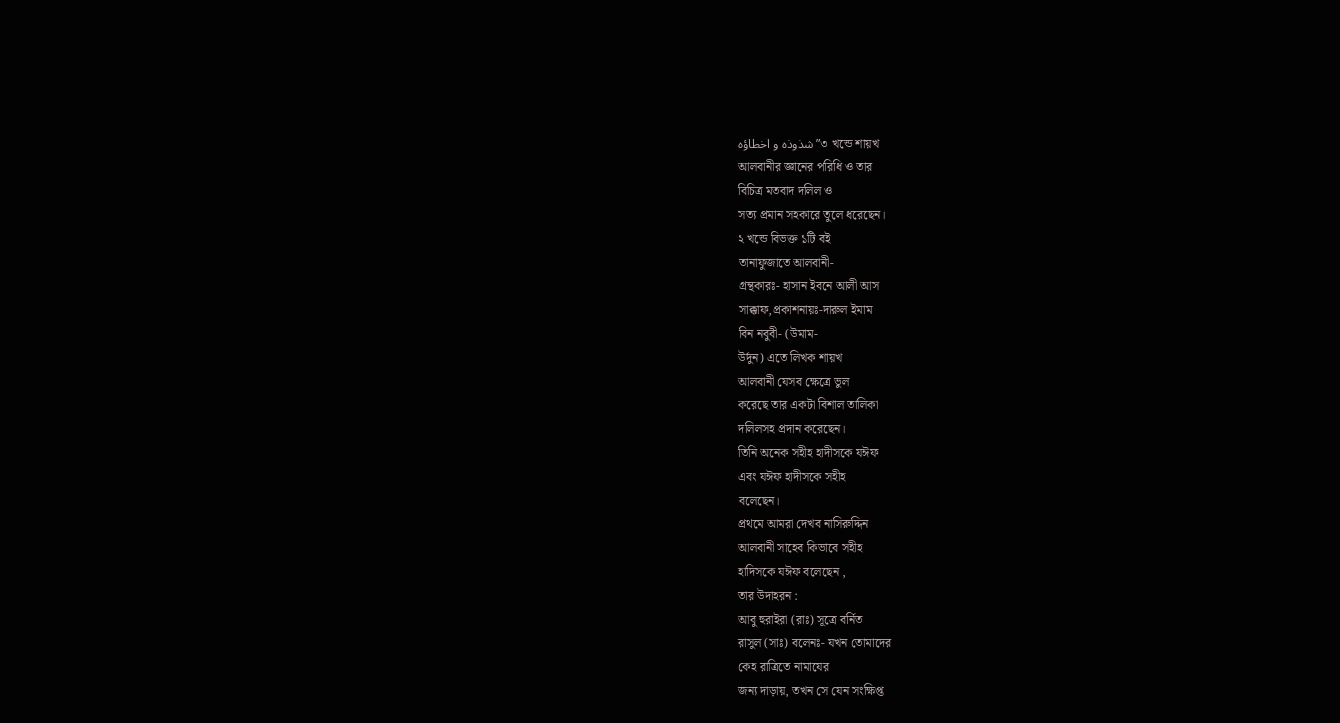شذوذه و اخطاؤه”৩ খন্ডে শায়খ
আলবানীর জ্ঞানের পরিধি ও তার
বিচিত্র মতবাদ দলিল ও
সত্য প্রমান সহকারে তুলে ধরেছেন।
২ খন্ডে বিভক্ত ১টি বই
তানাফুজাতে আলবানী-
গ্রন্থকারঃ- হাসান ইবনে আলী আস
সাক্কাফ,প্রকাশনায়ঃ-দারুল ইমাম
বিন নবুবী- (উমাম-
উর্দুন) এতে লিখক শায়খ
আলবানী যেসব ক্ষেত্রে ভুল
করেছে তার একটা বিশাল তালিকা
দলিলসহ প্রদান করেছেন।
তিনি অনেক সহীহ হাদীসকে যঈফ
এবং যঈফ হাদীসকে সহীহ
বলেছেন।
প্রথমে আমরা দেখব নাসিরুদ্দিন
আলবানী সাহেব কিভাবে সহীহ
হাদিসকে যঈফ বলেছেন ,
তার উদাহরন :
আবু হুরাইরা (রাঃ) সূত্রে বর্নিত
রাসুল (সাঃ) বলেনঃ- যখন তোমাদের
কেহ রাত্রিতে নামাযের
জন্য দাড়ায়, তখন সে যেন সংক্ষিপ্ত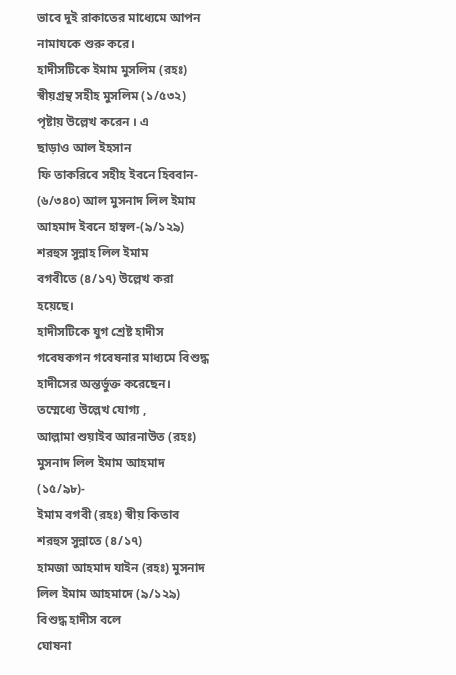ভাবে দুই রাকাতের মাধ্যেমে আপন
নামাযকে শুরু করে।
হাদীসটিকে ইমাম মুসলিম (রহঃ)
স্বীয়গ্রন্থ সহীহ মুসলিম (১/৫৩২)
পৃষ্টায় উল্লেখ করেন । এ
ছাড়াও আল ইহসান
ফি তাকরিবে সহীহ ইবনে হিববান-
(৬/৩৪০) আল মুসনাদ লিল ইমাম
আহমাদ ইবনে হাম্বল-(৯/১২৯)
শরহুস সুন্নাহ লিল ইমাম
বগবীতে (৪/১৭) উল্লেখ করা
হয়েছে।
হাদীসটিকে যুগ শ্রেষ্ট হাদীস
গবেষকগন গবেষনার মাধ্যমে বিশুদ্ধ
হাদীসের অন্তর্ভুক্ত করেছেন।
তম্মেধ্যে উল্লেখ যোগ্য ,
আল্লামা শুয়াইব আরনাউত (রহঃ)
মুসনাদ লিল ইমাম আহমাদ
(১৫/৯৮)-
ইমাম বগবী (রহঃ) স্বীয় কিতাব
শরহুস সুন্নাতে (৪/১৭)
হামজা আহমাদ যাইন (রহঃ) মুসনাদ
লিল ইমাম আহমাদে (৯/১২৯)
বিশুদ্ধ হাদীস বলে
ঘোষনা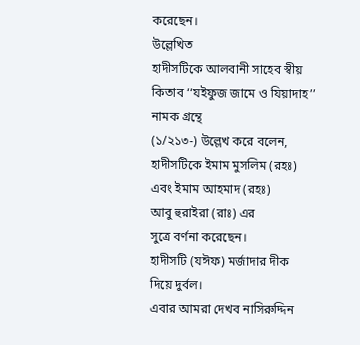করেছেন।
উল্লেখিত
হাদীসটিকে আলবানী সাহেব স্বীয়
কিতাব ‘‘যইফুজ জামে ও যিয়াদাহ’’
নামক গ্রন্থে
(১/২১৩-) উল্লেখ করে বলেন,
হাদীসটিকে ইমাম মুসলিম (রহঃ)
এবং ইমাম আহমাদ (রহঃ)
আবু হুরাইরা (রাঃ) এর
সুত্রে বর্ণনা করেছেন।
হাদীসটি (যঈফ) মর্জাদার দীক
দিয়ে দুর্বল।
এবার আমরা দেখব নাসিরুদ্দিন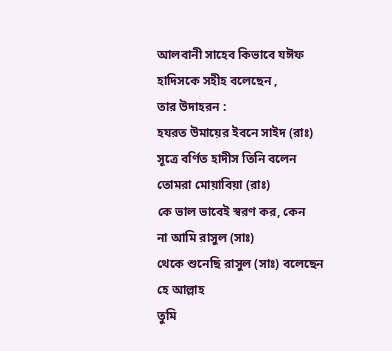আলবানী সাহেব কিভাবে যঈফ
হাদিসকে সহীহ বলেছেন ,
তার উদাহরন :
হযরত উমায়ের ইবনে সাইদ (রাঃ)
সূত্রে বর্ণিত হাদীস তিনি বলেন
তোমরা মোয়াবিয়া (রাঃ)
কে ভাল ভাবেই স্বরণ কর, কেন
না আমি রাসুল (সাঃ)
থেকে শুনেছি রাসুল (সাঃ) বলেছেন
হে আল্লাহ
তুমি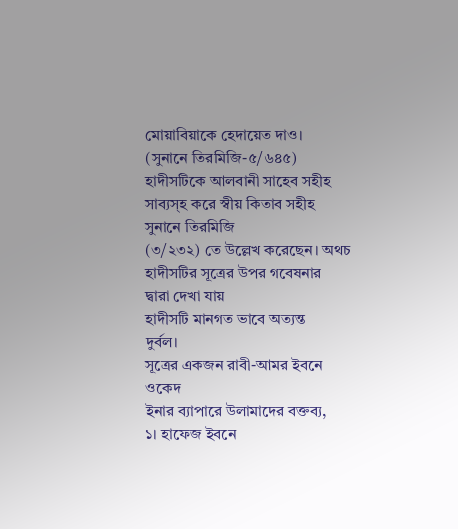মোয়াবিয়াকে হেদায়েত দাও।
(সুনানে তিরমিজি-৫/৬৪৫)
হাদীসটিকে আলবানী সাহেব সহীহ
সাব্যস্হ করে স্বীয় কিতাব সহীহ
সুনানে তিরমিজি
(৩/২৩২) তে উল্লেখ করেছেন। অথচ
হাদীসটির সূত্রের উপর গবেষনার
দ্বারা দেখা যায়
হাদীসটি মানগত ভাবে অত্যন্ত
দুর্বল।
সূত্রের একজন রাবী-আমর ইবনে ওকেদ
ইনার ব্যাপারে উলামাদের বক্তব্য,
১। হাফেজ ইবনে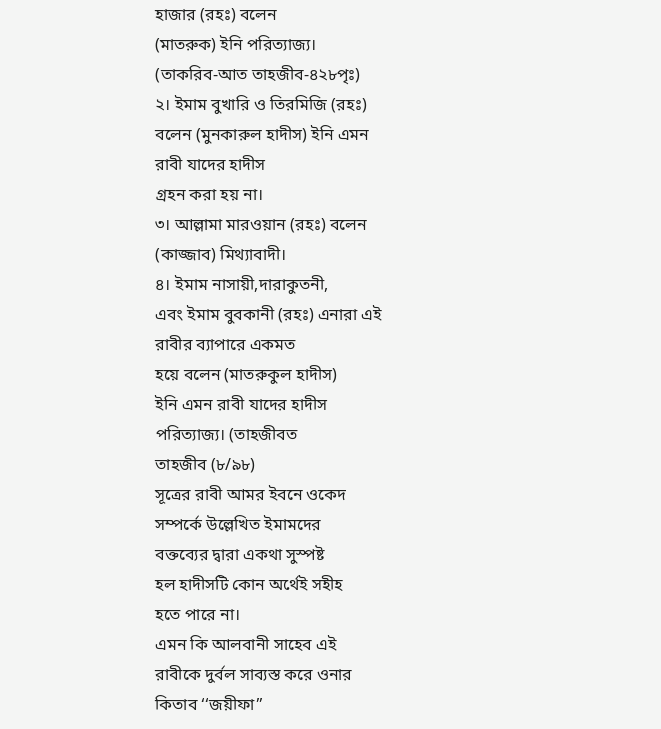হাজার (রহঃ) বলেন
(মাতরুক) ইনি পরিত্যাজ্য।
(তাকরিব-আত তাহজীব-৪২৮পৃঃ)
২। ইমাম বুখারি ও তিরমিজি (রহঃ)
বলেন (মুনকারুল হাদীস) ইনি এমন
রাবী যাদের হাদীস
গ্রহন করা হয় না।
৩। আল্লামা মারওয়ান (রহঃ) বলেন
(কাজ্জাব) মিথ্যাবাদী।
৪। ইমাম নাসায়ী,দারাকুতনী,
এবং ইমাম বুবকানী (রহঃ) এনারা এই
রাবীর ব্যাপারে একমত
হয়ে বলেন (মাতরুকুল হাদীস)
ইনি এমন রাবী যাদের হাদীস
পরিত্যাজ্য। (তাহজীবত
তাহজীব (৮/৯৮)
সূত্রের রাবী আমর ইবনে ওকেদ
সম্পর্কে উল্লেখিত ইমামদের
বক্তব্যের দ্বারা একথা সুস্পষ্ট
হল হাদীসটি কোন অর্থেই সহীহ
হতে পারে না।
এমন কি আলবানী সাহেব এই
রাবীকে দুর্বল সাব্যস্ত করে ওনার
কিতাব ‘‘জয়ীফা’’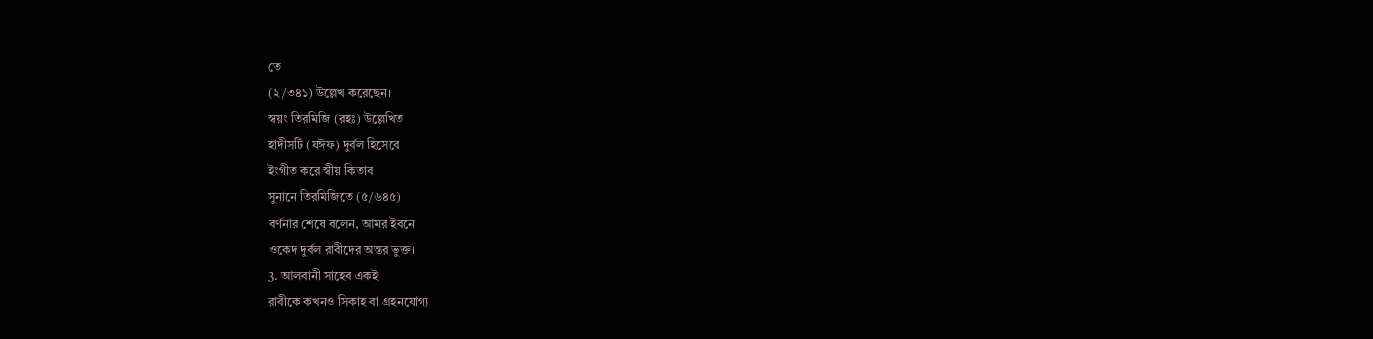তে
(২/৩৪১) উল্লেখ করেছেন।
স্বয়ং তিরমিজি (রহঃ) উল্লেখিত
হাদীসটি (যঈফ) দুর্বল হিসেবে
ইংগীত করে স্বীয় কিতাব
সুনানে তিরমিজিতে (৫/৬৪৫)
বর্ণনার শেষে বলেন, আমর ইবনে
ওকেদ দুর্বল রাবীদের অন্তর ভুক্ত।
3. আলবানী সাহেব একই
রাবীকে কখনও সিকাহ বা গ্রহনযোগ্য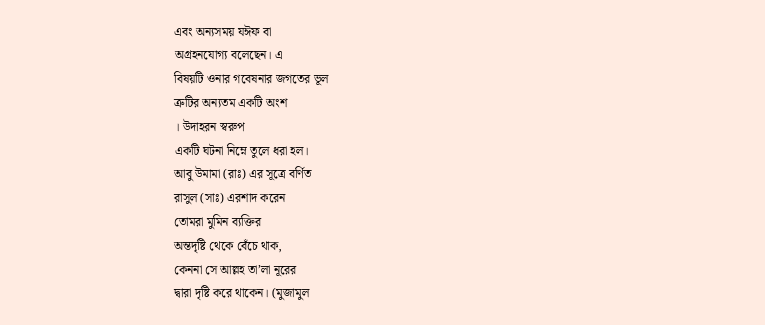এবং অন্যসময় যঈফ বা
অগ্রহনযোগ্য বলেছেন। এ
বিষয়টি ওনার গবেষনার জগতের ভূল
ত্রুটির অন্যতম একটি অংশ
। উদাহরন স্বরুপ
একটি ঘটনা নিম্নে তুলে ধরা হল।
আবু উমামা (রাঃ) এর সূত্রে বর্ণিত
রাসুল (সাঃ) এরশাদ করেন
তোমরা মুমিন ব্যক্তির
অন্তদৃষ্টি থেকে বেঁচে থাক,
কেননা সে আল্লহ তা’লা নূরের
দ্বারা দৃষ্টি করে থাকেন। (মুজামুল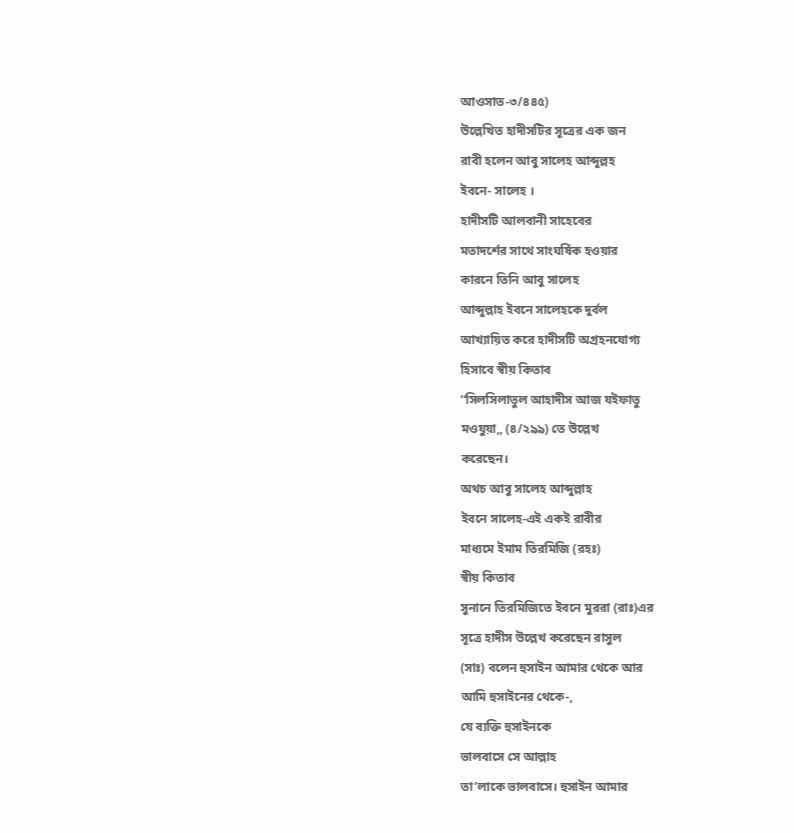আওসাত-৩/৪৪৫)
উল্লেখিত হাদীসটির সূত্রের এক জন
রাবী হলেন আবু সালেহ আব্দুল্লহ
ইবনে- সালেহ ।
হাদীসটি আলবানী সাহেবের
মতাদর্শের সাথে সাংঘর্ষিক হওয়ার
কারনে তিনি আবু সালেহ
আব্দুল্লাহ ইবনে সালেহকে দুর্বল
আখ্যায়িত করে হাদীসটি অগ্রহনযোগ্য
হিসাবে স্বীয় কিতাব
‘‘সিলসিলাতুল আহাদীস আজ যইফাতু
মওযুয়া,, (৪/২৯৯) তে উল্লেখ
করেছেন।
অথচ আবু সালেহ আব্দুল্লাহ
ইবনে সালেহ-এই একই রাবীর
মাধ্যমে ইমাম তিরমিজি (রহঃ)
স্বীয় কিতাব
সুনানে তিরমিজিতে ইবনে মুররা (রাঃ)এর
সূত্রে হাদীস উল্লেখ করেছেন রাসুল
(সাঃ) বলেন হুসাইন আমার থেকে আর
আমি হুসাইনের থেকে-,
যে ব্যক্তি হুসাইনকে
ভালবাসে সে আল্লাহ
তা’লাকে ভালবাসে। হুসাইন আমার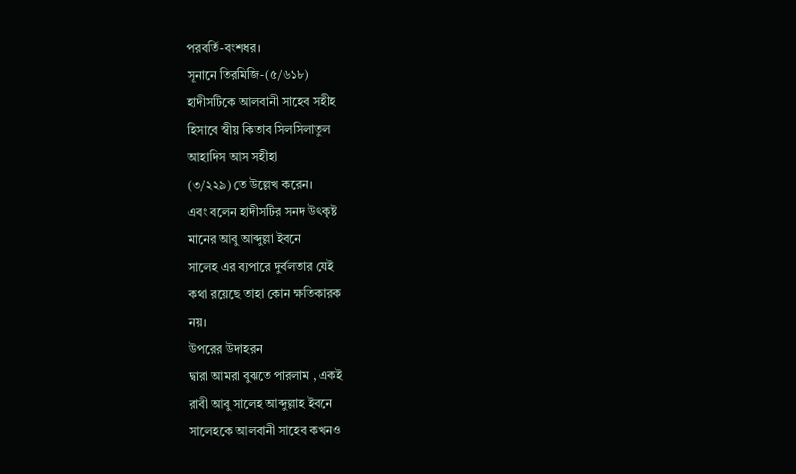পরবর্তি-বংশধর।
সূনানে তিরমিজি-(৫/৬১৮)
হাদীসটিকে আলবানী সাহেব সহীহ
হিসাবে স্বীয় কিতাব সিলসিলাতুল
আহাদিস আস সহীহা
(৩/২২৯) তে উল্লেখ করেন।
এবং বলেন হাদীসটির সনদ উৎকৃষ্ট
মানের আবু আব্দুল্লা ইবনে
সালেহ এর ব্যপারে দুর্বলতার যেই
কথা রয়েছে তাহা কোন ক্ষতিকারক
নয়।
উপরের উদাহরন
দ্বারা আমরা বুঝতে পারলাম , একই
রাবী আবু সালেহ আব্দুল্লাহ ইবনে
সালেহকে আলবানী সাহেব কখনও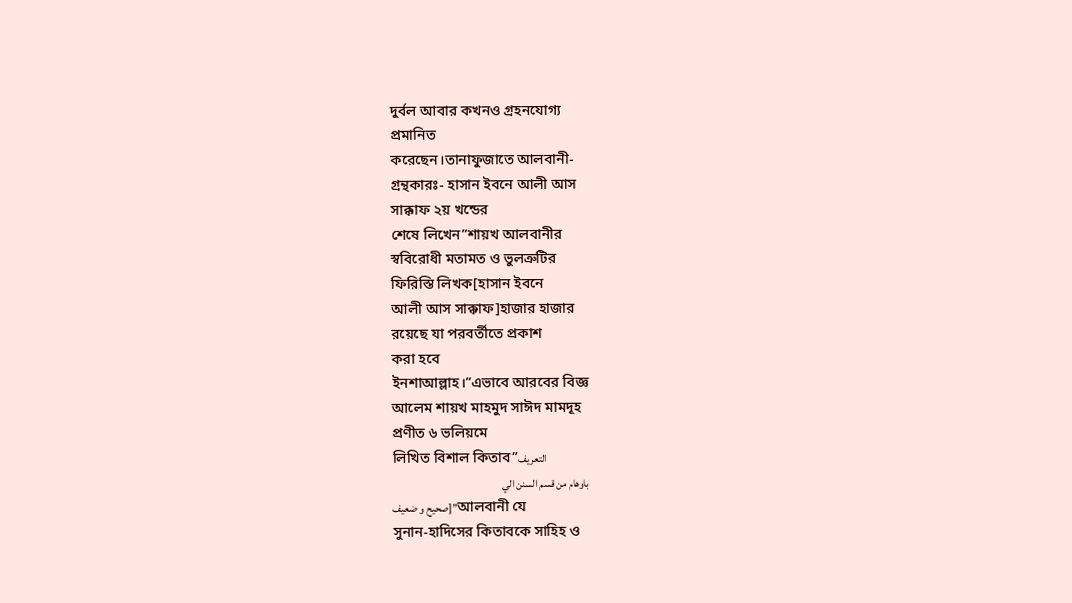দুর্বল আবার কখনও গ্রহনযোগ্য
প্রমানিত
করেছেন।তানাফুজাতে আলবানী-
গ্রন্থকারঃ- হাসান ইবনে আলী আস
সাক্কাফ ২য় খন্ডের
শেষে লিখেন”শায়খ আলবানীর
স্ববিরোধী মতামত ও ভুলত্রুটির
ফিরিস্তি লিখক[হাসান ইবনে
আলী আস সাক্কাফ]হাজার হাজার
রয়েছে যা পরবর্তীতে প্রকাশ
করা হবে
ইনশাআল্লাহ।”এভাবে আরবের বিজ্ঞ
আলেম শায়খ মাহমুদ সাঈদ মামদূহ
প্রণীত ৬ ভলিয়মে
লিখিত বিশাল কিতাব”التعريف
باوهام من قسم السنن الي
صحيح و ضعيف]”আলবানী যে
সুনান-হাদিসের কিতাবকে সাহিহ ও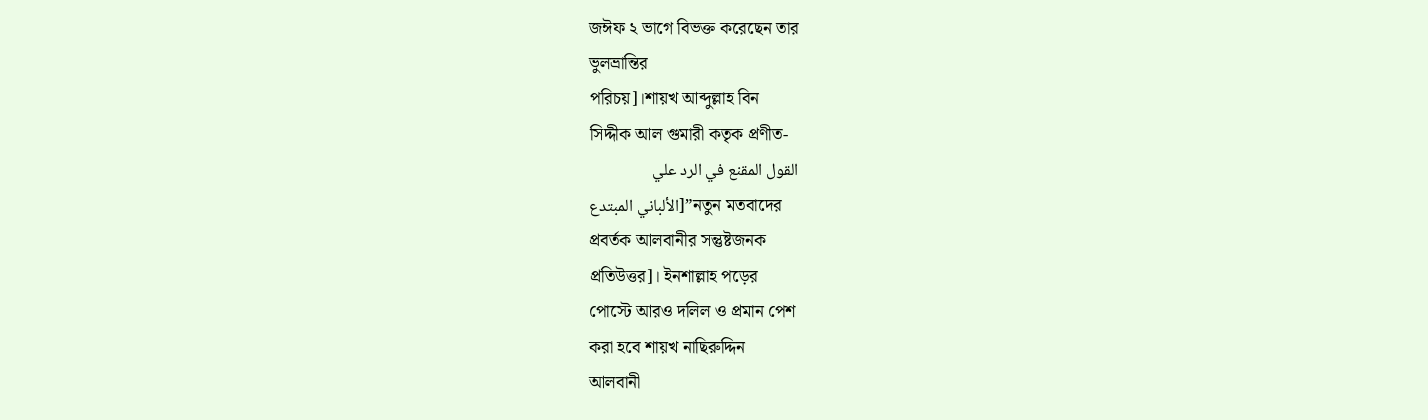জঈফ ২ ভাগে বিভক্ত করেছেন তার
ভুলভ্রান্তির
পরিচয়]।শায়খ আব্দুল্লাহ বিন
সিদ্দীক আল গুমারী কতৃক প্রণীত-
القول المقنع في الرد علي
الألباني المبتدع]”নতুন মতবাদের
প্রবর্তক আলবানীর সন্তুষ্টজনক
প্রতিউত্তর]। ইনশাল্লাহ পড়ের
পোস্টে আরও দলিল ও প্রমান পেশ
করা হবে শায়খ নাছিরুদ্দিন
আলবানী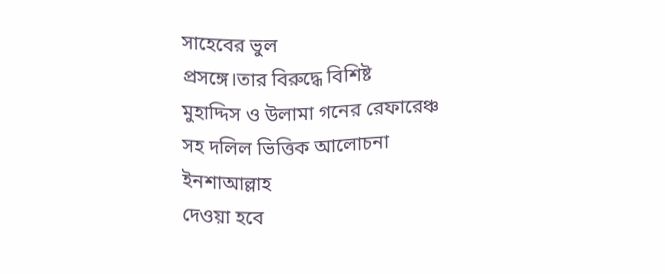সাহেবের ভুল
প্রসঙ্গে।তার বিরুদ্ধে বিশিষ্ট
মুহাদ্দিস ও উলামা গনের রেফারেঞ্চ
সহ দলিল ভিত্তিক আলোচনা
ইনশাআল্লাহ
দেওয়া হবে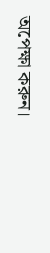অপেক্ষা করুন।